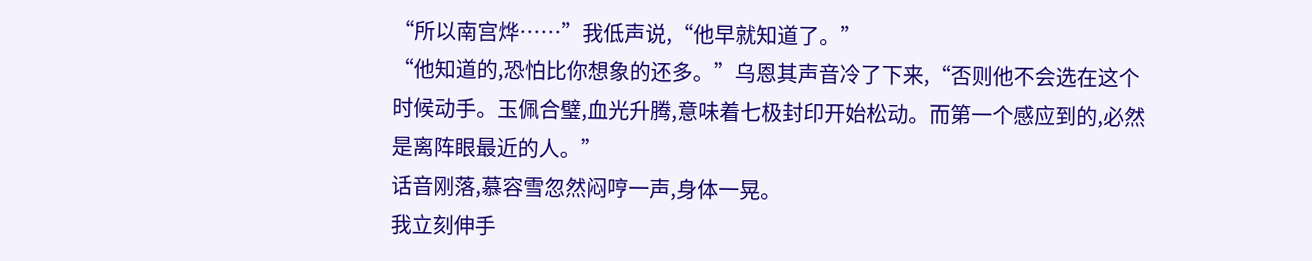“所以南宫烨……”我低声说,“他早就知道了。”
“他知道的,恐怕比你想象的还多。”乌恩其声音冷了下来,“否则他不会选在这个时候动手。玉佩合璧,血光升腾,意味着七极封印开始松动。而第一个感应到的,必然是离阵眼最近的人。”
话音刚落,慕容雪忽然闷哼一声,身体一晃。
我立刻伸手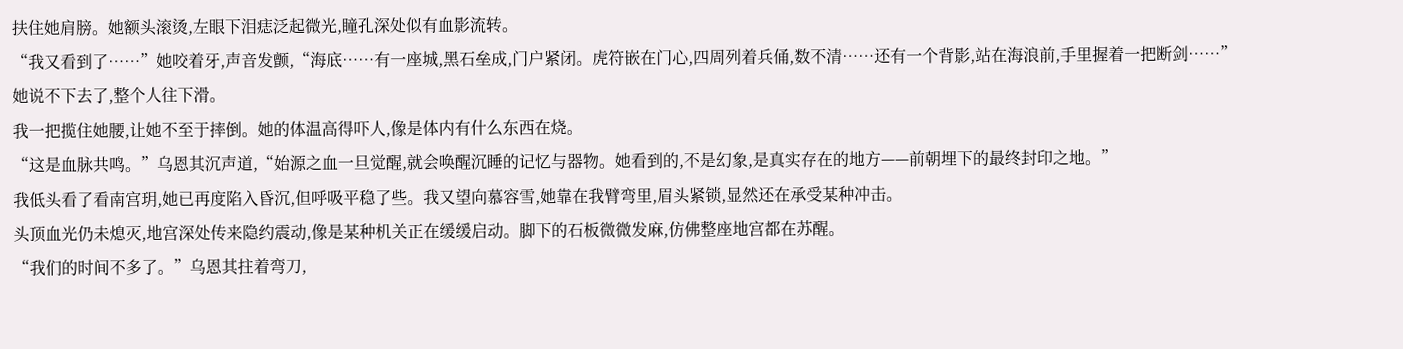扶住她肩膀。她额头滚烫,左眼下泪痣泛起微光,瞳孔深处似有血影流转。
“我又看到了……”她咬着牙,声音发颤,“海底……有一座城,黑石垒成,门户紧闭。虎符嵌在门心,四周列着兵俑,数不清……还有一个背影,站在海浪前,手里握着一把断剑……”
她说不下去了,整个人往下滑。
我一把揽住她腰,让她不至于摔倒。她的体温高得吓人,像是体内有什么东西在烧。
“这是血脉共鸣。”乌恩其沉声道,“始源之血一旦觉醒,就会唤醒沉睡的记忆与器物。她看到的,不是幻象,是真实存在的地方——前朝埋下的最终封印之地。”
我低头看了看南宫玥,她已再度陷入昏沉,但呼吸平稳了些。我又望向慕容雪,她靠在我臂弯里,眉头紧锁,显然还在承受某种冲击。
头顶血光仍未熄灭,地宫深处传来隐约震动,像是某种机关正在缓缓启动。脚下的石板微微发麻,仿佛整座地宫都在苏醒。
“我们的时间不多了。”乌恩其拄着弯刀,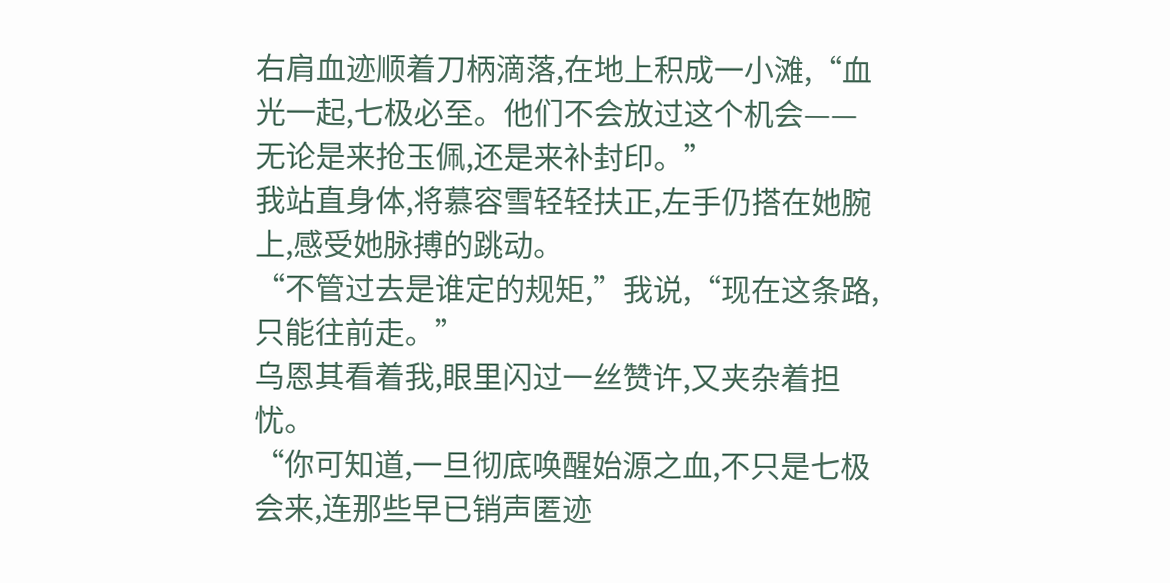右肩血迹顺着刀柄滴落,在地上积成一小滩,“血光一起,七极必至。他们不会放过这个机会——无论是来抢玉佩,还是来补封印。”
我站直身体,将慕容雪轻轻扶正,左手仍搭在她腕上,感受她脉搏的跳动。
“不管过去是谁定的规矩,”我说,“现在这条路,只能往前走。”
乌恩其看着我,眼里闪过一丝赞许,又夹杂着担忧。
“你可知道,一旦彻底唤醒始源之血,不只是七极会来,连那些早已销声匿迹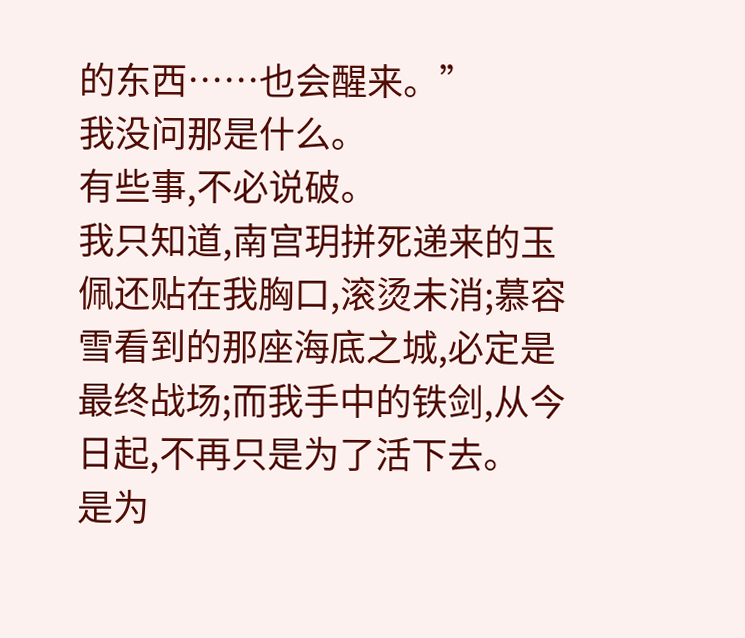的东西……也会醒来。”
我没问那是什么。
有些事,不必说破。
我只知道,南宫玥拼死递来的玉佩还贴在我胸口,滚烫未消;慕容雪看到的那座海底之城,必定是最终战场;而我手中的铁剑,从今日起,不再只是为了活下去。
是为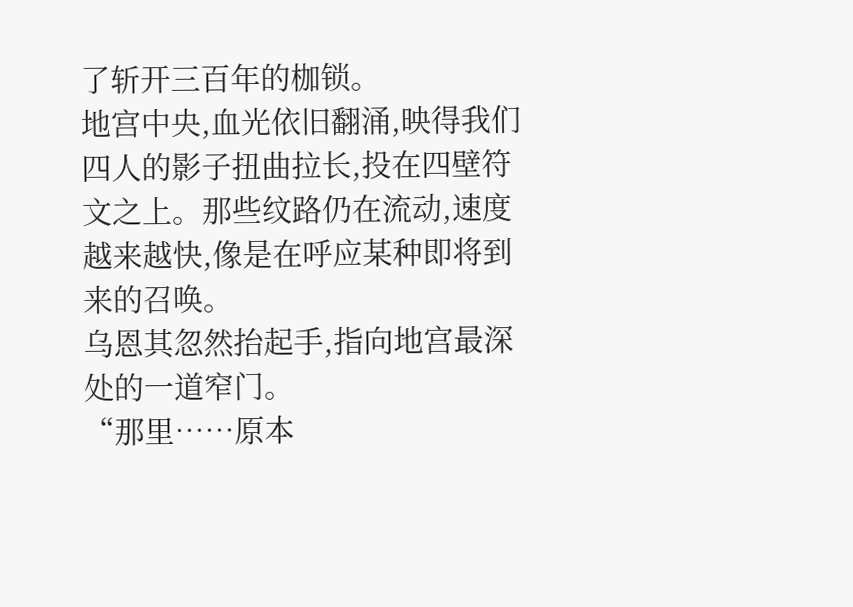了斩开三百年的枷锁。
地宫中央,血光依旧翻涌,映得我们四人的影子扭曲拉长,投在四壁符文之上。那些纹路仍在流动,速度越来越快,像是在呼应某种即将到来的召唤。
乌恩其忽然抬起手,指向地宫最深处的一道窄门。
“那里……原本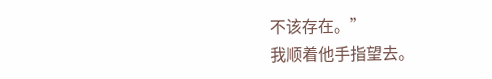不该存在。”
我顺着他手指望去。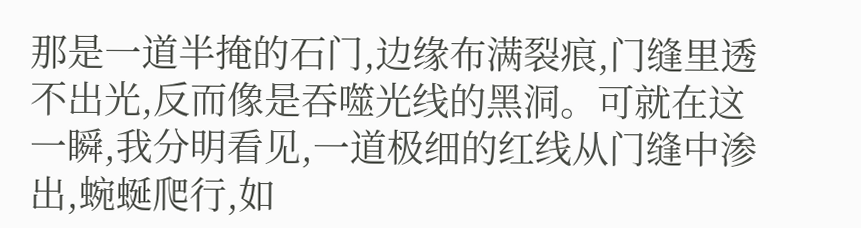那是一道半掩的石门,边缘布满裂痕,门缝里透不出光,反而像是吞噬光线的黑洞。可就在这一瞬,我分明看见,一道极细的红线从门缝中渗出,蜿蜒爬行,如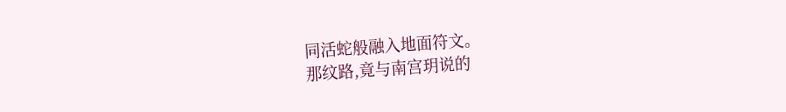同活蛇般融入地面符文。
那纹路,竟与南宫玥说的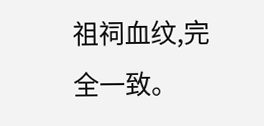祖祠血纹,完全一致。